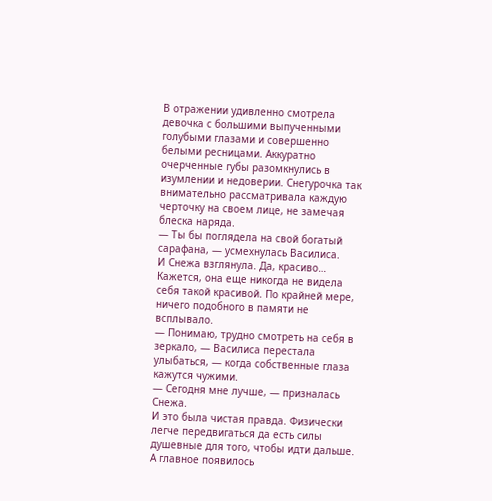В отражении удивленно смотрела девочка с большими выпученными голубыми глазами и совершенно белыми ресницами. Аккуратно очерченные губы разомкнулись в изумлении и недоверии. Снегурочка так внимательно рассматривала каждую черточку на своем лице, не замечая блеска наряда.
— Ты бы поглядела на свой богатый сарафана, — усмехнулась Василиса.
И Снежа взглянула. Да, красиво… Кажется, она еще никогда не видела себя такой красивой. По крайней мере, ничего подобного в памяти не всплывало.
— Понимаю, трудно смотреть на себя в зеркало, — Василиса перестала улыбаться, — когда собственные глаза кажутся чужими.
— Сегодня мне лучше, — призналась Снежа.
И это была чистая правда. Физически легче передвигаться да есть силы душевные для того, чтобы идти дальше. А главное появилось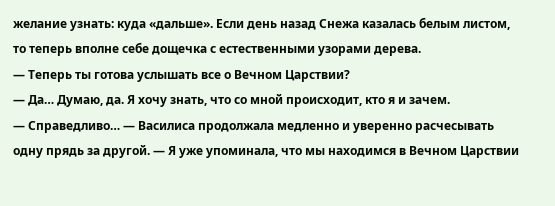желание узнать: куда «дальше». Если день назад Снежа казалась белым листом, то теперь вполне себе дощечка с естественными узорами дерева.
— Теперь ты готова услышать все о Вечном Царствии?
— Да… Думаю, да. Я хочу знать, что со мной происходит, кто я и зачем.
— Справедливо… — Василиса продолжала медленно и уверенно расчесывать одну прядь за другой. — Я уже упоминала, что мы находимся в Вечном Царствии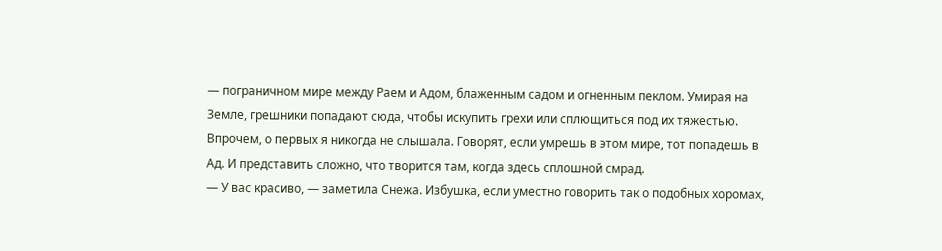— пограничном мире между Раем и Адом, блаженным садом и огненным пеклом. Умирая на Земле, грешники попадают сюда, чтобы искупить грехи или сплющиться под их тяжестью. Впрочем, о первых я никогда не слышала. Говорят, если умрешь в этом мире, тот попадешь в Ад. И представить сложно, что творится там, когда здесь сплошной смрад.
— У вас красиво, — заметила Снежа. Избушка, если уместно говорить так о подобных хоромах,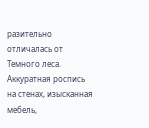разительно отличалась от Темного леса. Аккуратная роспись на стенах, изысканная мебель,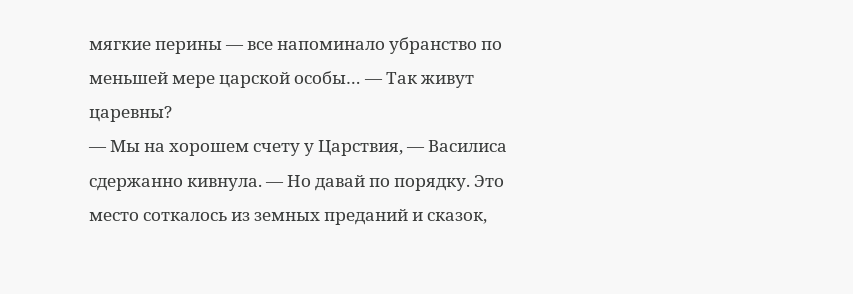мягкие перины — все напоминало убранство по меньшей мере царской особы… — Так живут царевны?
— Мы на хорошем счету у Царствия, — Василиса сдержанно кивнула. — Но давай по порядку. Это место соткалось из земных преданий и сказок,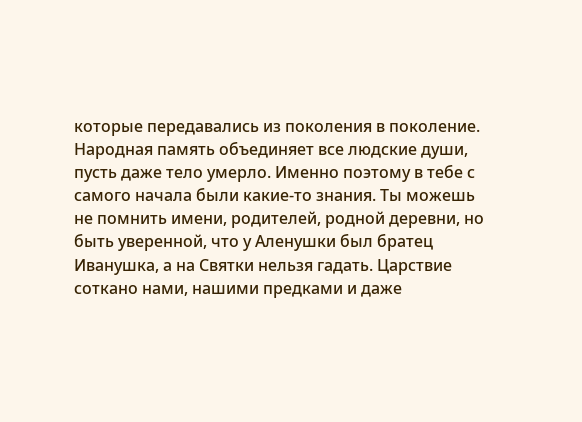которые передавались из поколения в поколение. Народная память объединяет все людские души, пусть даже тело умерло. Именно поэтому в тебе с самого начала были какие-то знания. Ты можешь не помнить имени, родителей, родной деревни, но быть уверенной, что у Аленушки был братец Иванушка, а на Святки нельзя гадать. Царствие соткано нами, нашими предками и даже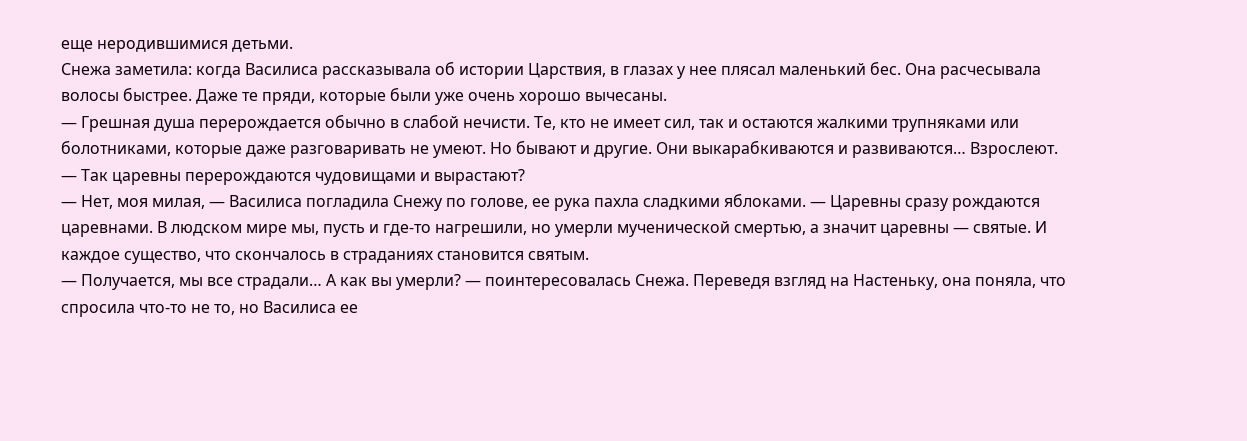еще неродившимися детьми.
Снежа заметила: когда Василиса рассказывала об истории Царствия, в глазах у нее плясал маленький бес. Она расчесывала волосы быстрее. Даже те пряди, которые были уже очень хорошо вычесаны.
— Грешная душа перерождается обычно в слабой нечисти. Те, кто не имеет сил, так и остаются жалкими трупняками или болотниками, которые даже разговаривать не умеют. Но бывают и другие. Они выкарабкиваются и развиваются… Взрослеют.
— Так царевны перерождаются чудовищами и вырастают?
— Нет, моя милая, — Василиса погладила Снежу по голове, ее рука пахла сладкими яблоками. — Царевны сразу рождаются царевнами. В людском мире мы, пусть и где-то нагрешили, но умерли мученической смертью, а значит царевны — святые. И каждое существо, что скончалось в страданиях становится святым.
— Получается, мы все страдали… А как вы умерли? — поинтересовалась Снежа. Переведя взгляд на Настеньку, она поняла, что спросила что-то не то, но Василиса ее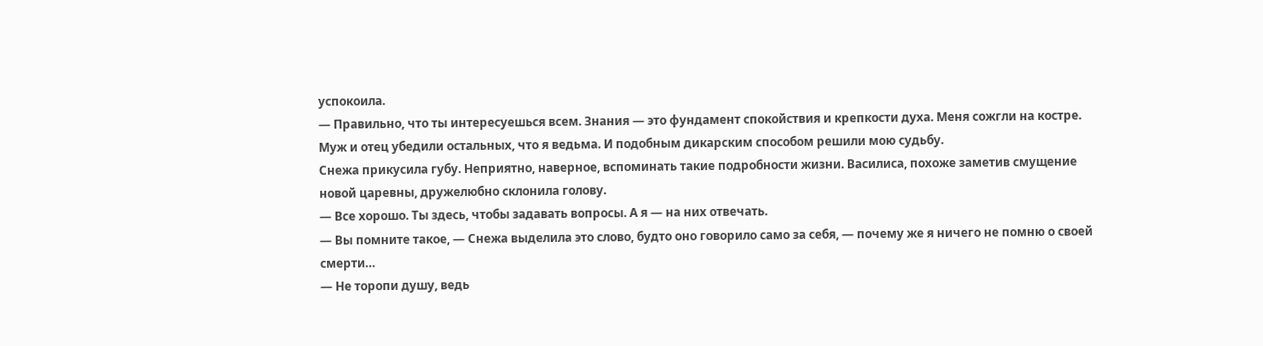успокоила.
— Правильно, что ты интересуешься всем. Знания — это фундамент спокойствия и крепкости духа. Меня сожгли на костре. Муж и отец убедили остальных, что я ведьма. И подобным дикарским способом решили мою судьбу.
Снежа прикусила губу. Неприятно, наверное, вспоминать такие подробности жизни. Василиса, похоже заметив смущение новой царевны, дружелюбно склонила голову.
— Все хорошо. Ты здесь, чтобы задавать вопросы. А я — на них отвечать.
— Вы помните такое, — Снежа выделила это слово, будто оно говорило само за себя, — почему же я ничего не помню о своей смерти…
— Не торопи душу, ведь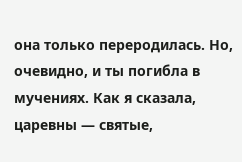она только переродилась. Но, очевидно, и ты погибла в мучениях. Как я сказала, царевны — святые,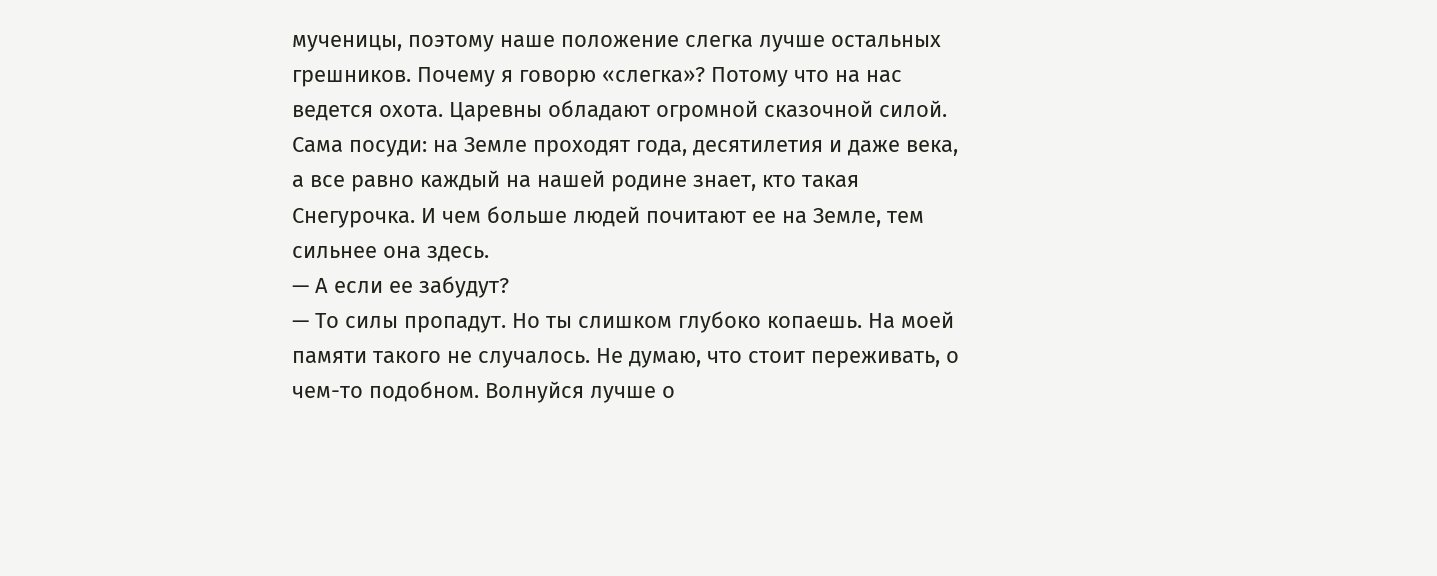мученицы, поэтому наше положение слегка лучше остальных грешников. Почему я говорю «слегка»? Потому что на нас ведется охота. Царевны обладают огромной сказочной силой. Сама посуди: на Земле проходят года, десятилетия и даже века, а все равно каждый на нашей родине знает, кто такая Снегурочка. И чем больше людей почитают ее на Земле, тем сильнее она здесь.
— А если ее забудут?
— То силы пропадут. Но ты слишком глубоко копаешь. На моей памяти такого не случалось. Не думаю, что стоит переживать, о чем-то подобном. Волнуйся лучше о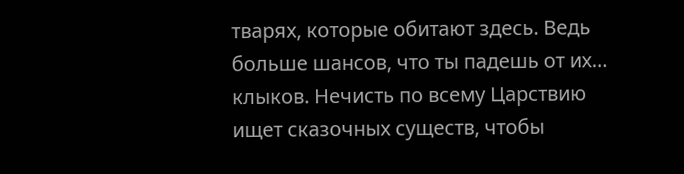тварях, которые обитают здесь. Ведь больше шансов, что ты падешь от их… клыков. Нечисть по всему Царствию ищет сказочных существ, чтобы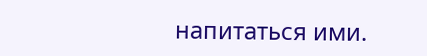напитаться ими.